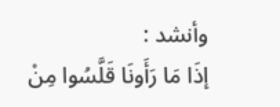وأنشد :
إذَا مَا رَأَونَا قَلَّسُوا مِنْ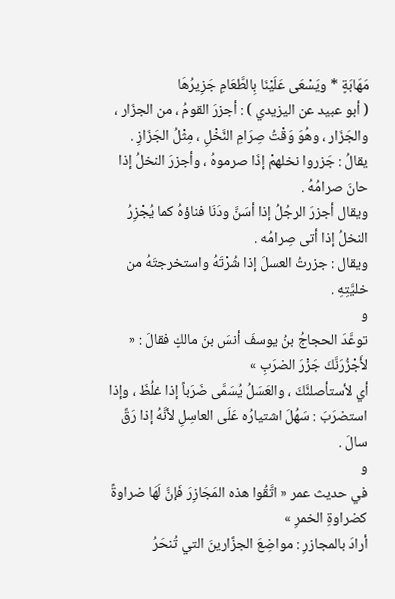مَهَابَةٍ * ويَسْعَى عَلَيْنَا بِالطَّعَامِ جَزِيرُهَا
( أبو عبيد عن اليزيدي ) : أجزرَ القومُ ، من الجزَار ، والجَزَار ، وهُوَ وَقْتُ صِرَامِ النَّخْلِ ، مِثْلُ الجَزَازِ .
يقالُ : جَزروا نخلهمْ إذَا صرموهُ ، وأجزرَ النخلُ إذا حانَ صرامُهُ .
ويقال أجزرَ الرجُلُ إذا أسَنَّ ودَنَا فناؤهُ كما يُجْزِرُ النخلُ إذا أتى صِرامُه .
ويقال : جزرتُ العسلَ إذا شُرْتَهُ واستخرجتَهُ من خليَّتِهِ .
و
توعَّدَ الحجاجُ بنُ يوسفَ أنسَ بنَ مالكٍ فقالَ : « لأَجْزُرَنَّكَ جَزْرَ الضرَبِ »
أي لأستأصلنَّكَ ، والعَسَلُ يُسَمَّى ضَرَباً إذا غلُظَ ، وإذا استضرَبَ : سَهُلَ اشتيارُه عَلَى العاسِلِ لأنَّهُ إذا رَقَّ سالَ .
و
في حديث عمر « اتَّقُوا هذه المَجَازِرَ فَإنَّ لَهَا ضراوةً كضراوةِ الخمرِ »
أرادَ بالمجازرِ : مواضِعَ الجزَّارينَ التي تُنحَرُ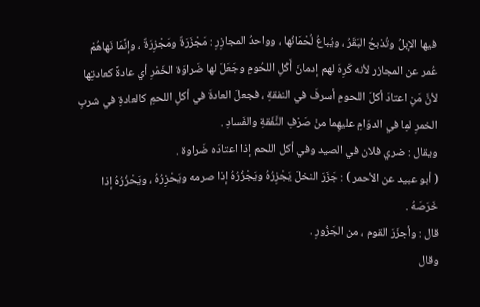فيها الإبلُ وتُذبحُ البَقَرُ ، ويُباعُ لُحْمَانُها ، وواحدُ المجازِرِ : مَجْزَرَةٌ ومَجْزِرَةٌ ، وإنَّمَا نَهاهُمْ عُمر عن المجازر لأنه كَرِهَ لهم إدمانَ أَكْلِ اللحُومِ وجَعَلَ لها ضَراوَة الخَمْرِ أي عادةً كعادتِها لأنَّ مَنِ اعتادَ أكلَ اللحومِ أسرفَ في النفقةِ ، فجعلَ العادةَ في أكلِ اللحمِ كالعادةِ في شربِ الخمرِ لمِا في الدوَامِ عليهِما منْ صَرْفِ النَّفَقةِ والفَسادِ .
ويقال : ضري فلان في الصيد وفي أكل اللحم إذا اعتادَه ضَراوة .
( أبو عبيد عن الأحمر ) : جَزَرَ النخلَ يَجْزِرُهُ ويَجْزُرُهُ إذا صرمه ويَحْزِرُهُ ، ويَحْزُرُهُ إذا خَرَصَهُ .
قال : وأجزَرَ القوم ، من الجَزُورِ .
وقال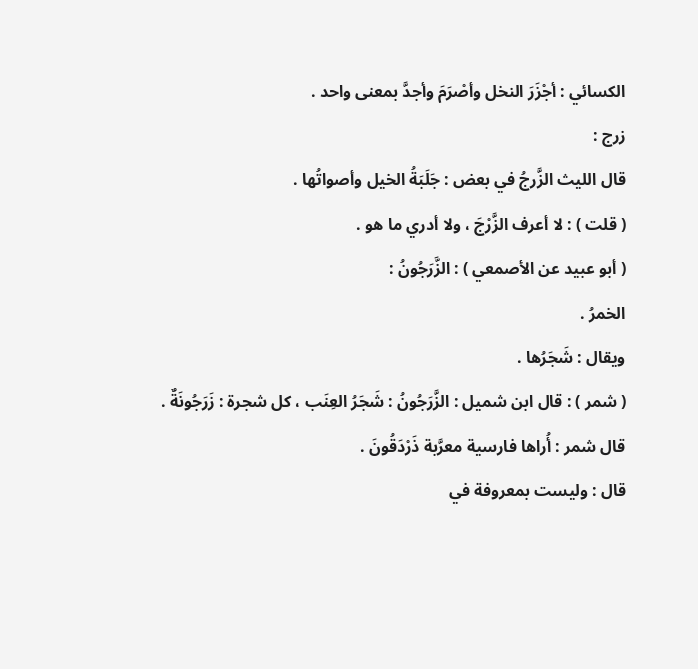الكسائي : أجْزَرَ النخل وأصْرَمَ وأجدَّ بمعنى واحد .
زرج :
قال الليث الزَّرجُ في بعض : جَلَبَةُ الخيل وأصواتُها .
( قلت ) : لا أعرف الزَّرْجَ ، ولا أدري ما هو .
( أبو عبيد عن الأصمعي ) : الزَّرَجُونُ :
الخمرُ .
ويقال : شَجَرُها .
( شمر ) : قال ابن شميل : الزَّرَجُونُ : شَجَرُ العِنَب ، كل شجرة : زَرَجُونَةٌ .
قال شمر : أُراها فارسية معرَّبة ذَرْدَقُونَ .
قال : وليست بمعروفة في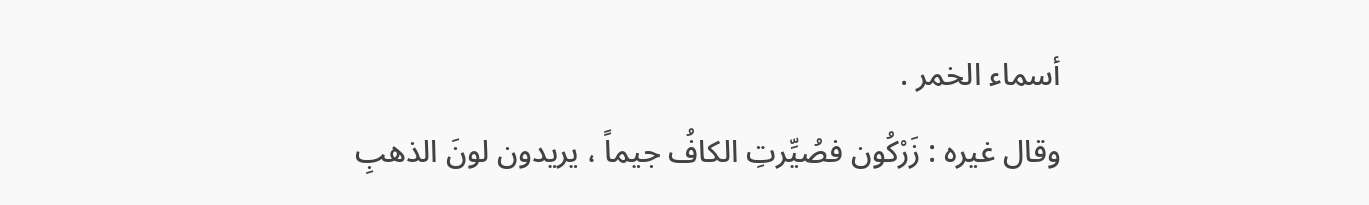أسماء الخمر .
وقال غيره : زَرْكُون فصُيِّرتِ الكافُ جيماً ، يريدون لونَ الذهبِ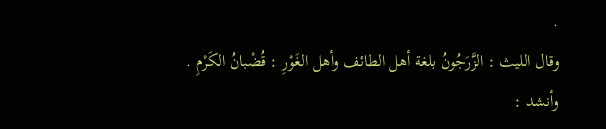.
وقال الليث : الزَّرَجُونُ بلغة أهل الطائف وأهل الغَوْرِ : قُضْبانُ الكَرْمِ .
وأنشد :